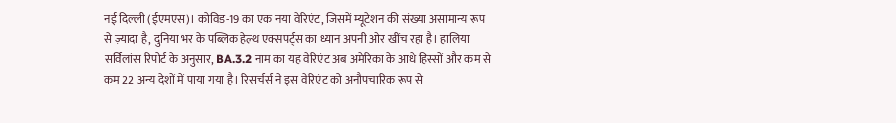नई दिल्ली (ईएमएस)। कोविड-19 का एक नया वेरिएंट, जिसमें म्यूटेशन की संख्या असामान्य रूप से ज़्यादा है, दुनिया भर के पब्लिक हेल्थ एक्सपर्ट्स का ध्यान अपनी ओर खींच रहा है। हालिया सर्विलांस रिपोर्ट के अनुसार, BA.3.2 नाम का यह वेरिएंट अब अमेरिका के आधे हिस्सों और कम से कम 22 अन्य देशों में पाया गया है। रिसर्चर्स ने इस वेरिएंट को अनौपचारिक रूप से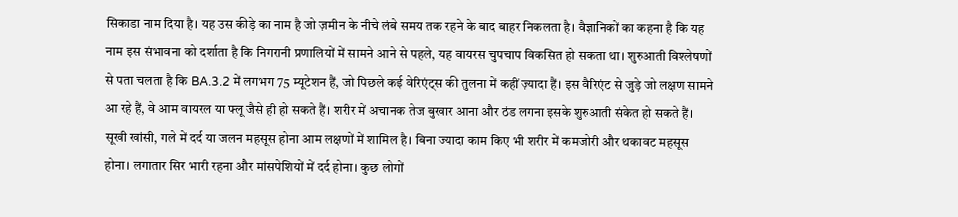सिकाडा नाम दिया है। यह उस कीड़े का नाम है जो ज़मीन के नीचे लंबे समय तक रहने के बाद बाहर निकलता है। वैज्ञानिकों का कहना है कि यह नाम इस संभावना को दर्शाता है कि निगरानी प्रणालियों में सामने आने से पहले, यह वायरस चुपचाप विकसित हो सकता था। शुरुआती विश्लेषणों से पता चलता है कि BA.3.2 में लगभग 75 म्यूटेशन हैं, जो पिछले कई वेरिएंट्स की तुलना में कहीं ज़्यादा हैं। इस वैरिएंट से जुड़े जो लक्षण सामने आ रहे हैं, वे आम वायरल या फ्लू जैसे ही हो सकते हैं। शरीर में अचानक तेज बुखार आना और ठंड लगना इसके शुरुआती संकेत हो सकते हैं। सूखी खांसी, गले में दर्द या जलन महसूस होना आम लक्षणों में शामिल है। बिना ज्यादा काम किए भी शरीर में कमजोरी और थकावट महसूस होना। लगातार सिर भारी रहना और मांसपेशियों में दर्द होना। कुछ लोगों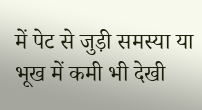में पेट से जुड़ी समस्या या भूख में कमी भी देखी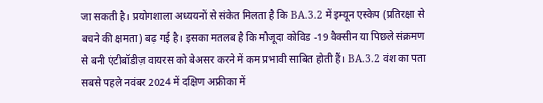जा सकती है। प्रयोगशाला अध्ययनों से संकेत मिलता है कि BA.3.2 में इम्यून एस्केप (प्रतिरक्षा से बचने की क्षमता) बढ़ गई है। इसका मतलब है कि मौजूदा कोविड -19 वैक्सीन या पिछले संक्रमण से बनी एंटीबॉडीज़ वायरस को बेअसर करने में कम प्रभावी साबित होती हैं। BA.3.2 वंश का पता सबसे पहले नवंबर 2024 में दक्षिण अफ्रीका में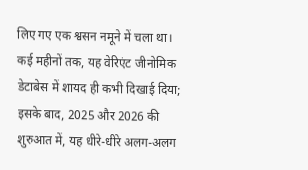लिए गए एक श्वसन नमूने में चला था। कई महीनों तक, यह वेरिएंट जीनोमिक डेटाबेस में शायद ही कभी दिखाई दिया; इसके बाद, 2025 और 2026 की शुरुआत में, यह धीरे-धीरे अलग-अलग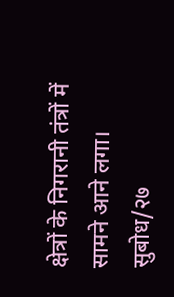क्षेत्रों के निगरानी तंत्रों में सामने आने लगा। सुबोध/२७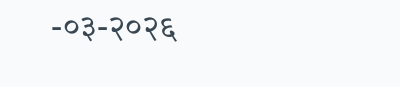-०३-२०२६